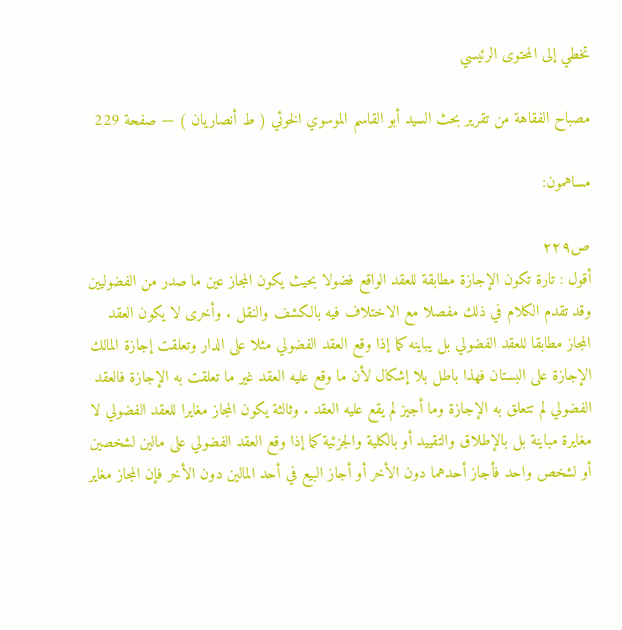تخطي إلى المحتوى الرئيسي

مصباح الفقاهة من تقرير بحث السيد أبو القاسم الموسوي الخوئي ( ط أنصاريان ) — صفحة 229

مساهمون:

ص٢٢٩
أقول : تارة تكون الإجازة مطابقة للعقد الواقع فضولا بحيث يكون المجاز عين ما صدر من الفضوليين وقد تقدم الكلام في ذلك مفصلا مع الاختلاف فيه بالكشف والنقل . وأخرى لا يكون العقد المجاز مطابقا للعقد الفضولي بل يباينه كما إذا وقع العقد الفضولي مثلا على الدار وتعلقت إجازة المالك الإجازة على البستان فهذا باطل بلا إشكال لأن ما وقع عليه العقد غير ما تعلقت به الإجازة فالعقد الفضولي لم تتعلق به الإجازة وما أجيز لم يقع عليه العقد . وثالثة يكون المجاز مغايرا للعقد الفضولي لا مغايرة مباينة بل بالإطلاق والتقييد أو بالكلية والجزئية كما إذا وقع العقد الفضولي على مالين لشخصين أو لشخص واحد فأجاز أحدهما دون الأخر أو أجاز البيع في أحد المالين دون الأخر فإن المجاز مغاير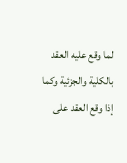لما وقع عليه العقد بالكلية والجزئية وكما إذا وقع العقد على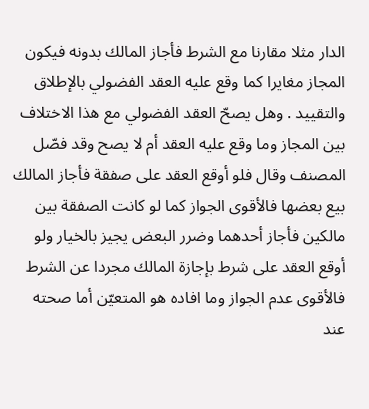الدار مثلا مقارنا مع الشرط فأجاز المالك بدونه فيكون المجاز مغايرا كما وقع عليه العقد الفضولي بالإطلاق والتقييد . وهل يصحّ العقد الفضولي مع هذا الاختلاف بين المجاز وما وقع عليه العقد أم لا يصح وقد فصّل المصنف وقال فلو أوقع العقد على صفقة فأجاز المالك بيع بعضها فالأقوى الجواز كما لو كانت الصفقة بين مالكين فأجاز أحدهما وضرر البعض يجيز بالخيار ولو أوقع العقد على شرط بإجازة المالك مجردا عن الشرط فالأقوى عدم الجواز وما افاده هو المتعيّن أما صحته عند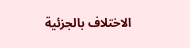الاختلاف بالجزئية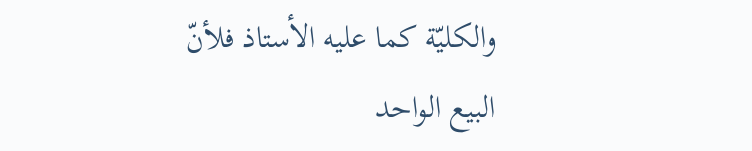والكليّة كما عليه الأستاذ فلأنّ البيع الواحد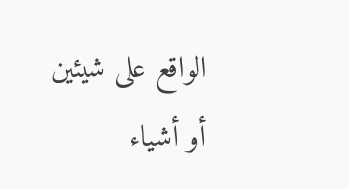الواقع على شيئين أو أشياء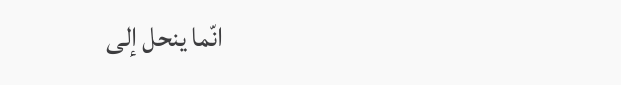انّما ينحل إلى